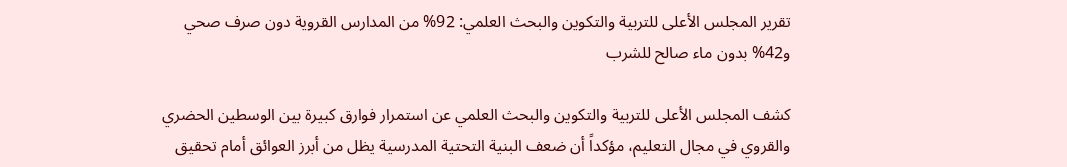تقرير المجلس الأعلى للتربية والتكوين والبحث العلمي: 92% من المدارس القروية دون صرف صحي و42% بدون ماء صالح للشرب

كشف المجلس الأعلى للتربية والتكوين والبحث العلمي عن استمرار فوارق كبيرة بين الوسطين الحضري والقروي في مجال التعليم، مؤكداً أن ضعف البنية التحتية المدرسية يظل من أبرز العوائق أمام تحقيق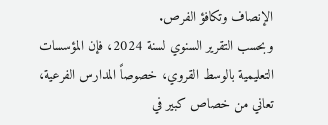الإنصاف وتكافؤ الفرص.
وبحسب التقرير السنوي لسنة 2024، فإن المؤسسات التعليمية بالوسط القروي، خصوصاً المدارس الفرعية، تعاني من خصاص كبير في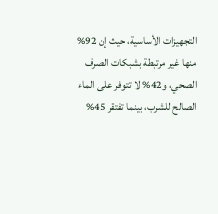التجهيزات الأساسية، حيث إن 92% منها غير مرتبطة بشبكات الصرف الصحي، و42% لا تتوفر على الماء الصالح للشرب، بينما تفتقر 45%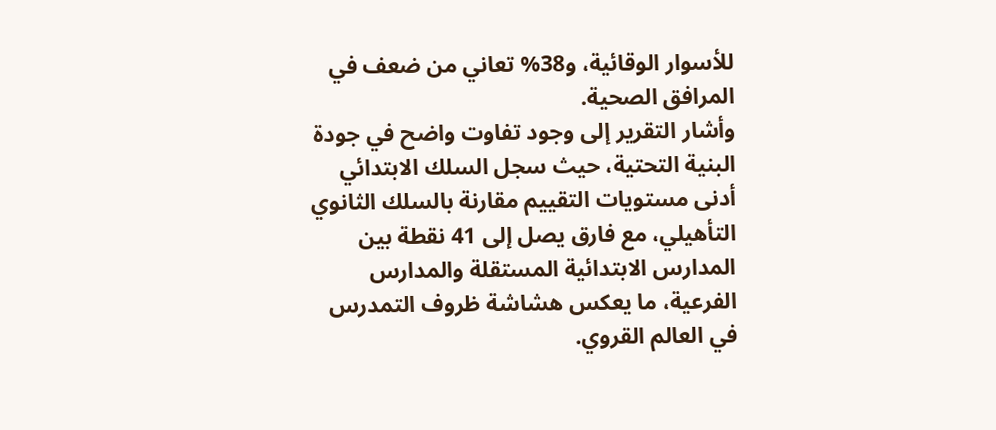للأسوار الوقائية، و38% تعاني من ضعف في المرافق الصحية.
وأشار التقرير إلى وجود تفاوت واضح في جودة البنية التحتية، حيث سجل السلك الابتدائي أدنى مستويات التقييم مقارنة بالسلك الثانوي التأهيلي، مع فارق يصل إلى 41 نقطة بين المدارس الابتدائية المستقلة والمدارس الفرعية، ما يعكس هشاشة ظروف التمدرس في العالم القروي.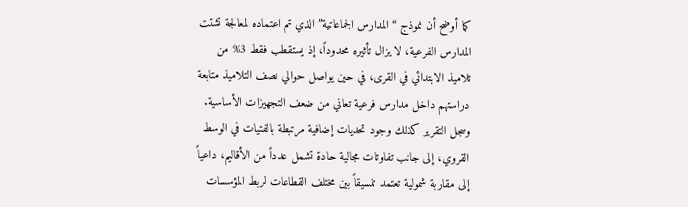كما أوضح أن نموذج “المدارس الجماعاتية” الذي تم اعتماده لمعالجة تشتت المدارس الفرعية، لا يزال تأثيره محدوداً، إذ يستقطب فقط 3% من تلاميذ الابتدائي في القرى، في حين يواصل حوالي نصف التلاميذ متابعة دراستهم داخل مدارس فرعية تعاني من ضعف التجهيزات الأساسية.
وسجل التقرير كذلك وجود تحديات إضافية مرتبطة بالفتيات في الوسط القروي، إلى جانب تفاوتات مجالية حادة تشمل عدداً من الأقاليم، داعياً إلى مقاربة شمولية تعتمد تنسيقاً بين مختلف القطاعات لربط المؤسسات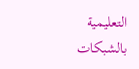التعليمية بالشبكات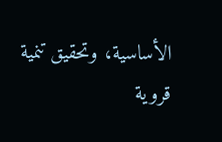الأساسية، وتحقيق تنمية قروية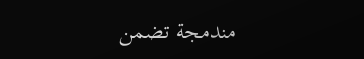مندمجة تضمن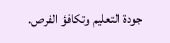جودة التعليم وتكافؤ الفرص.